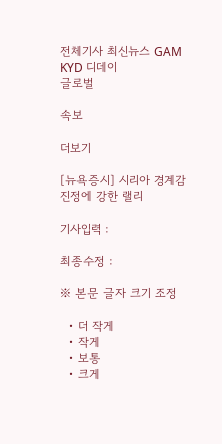전체기사 최신뉴스 GAM
KYD 디데이
글로벌

속보

더보기

[뉴욕증시] 시리아 경계감 진정에 강한 랠리

기사입력 :

최종수정 :

※ 본문 글자 크기 조정

  • 더 작게
  • 작게
  • 보통
  • 크게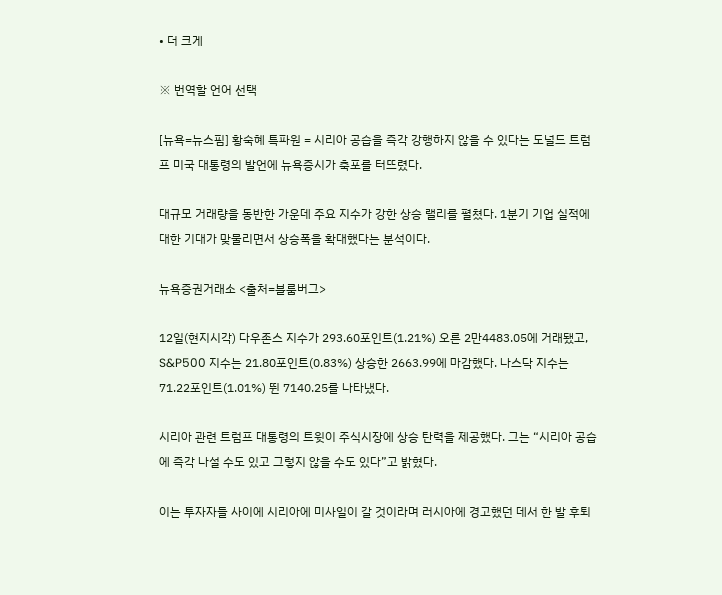• 더 크게

※ 번역할 언어 선택

[뉴욕=뉴스핌] 황숙혜 특파원 = 시리아 공습을 즉각 강행하지 않을 수 있다는 도널드 트럼프 미국 대통령의 발언에 뉴욕증시가 축포를 터뜨렸다.

대규모 거래량을 동반한 가운데 주요 지수가 강한 상승 랠리를 펼쳤다. 1분기 기업 실적에 대한 기대가 맞물리면서 상승폭을 확대했다는 분석이다.

뉴욕증권거래소 <출처=블룸버그>

12일(현지시각) 다우존스 지수가 293.60포인트(1.21%) 오른 2만4483.05에 거래됐고, S&P500 지수는 21.80포인트(0.83%) 상승한 2663.99에 마감했다. 나스닥 지수는 71.22포인트(1.01%) 뛴 7140.25를 나타냈다.

시리아 관련 트럼프 대통령의 트윗이 주식시장에 상승 탄력을 제공했다. 그는 “시리아 공습에 즉각 나설 수도 있고 그렇지 않을 수도 있다”고 밝혔다.

이는 투자자들 사이에 시리아에 미사일이 갈 것이라며 러시아에 경고했던 데서 한 발 후퇴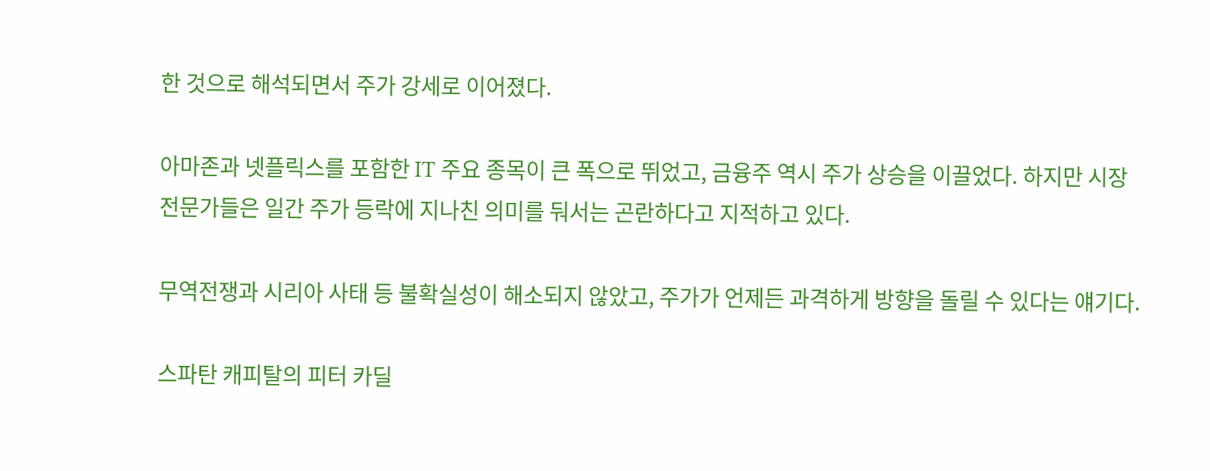한 것으로 해석되면서 주가 강세로 이어졌다.

아마존과 넷플릭스를 포함한 IT 주요 종목이 큰 폭으로 뛰었고, 금융주 역시 주가 상승을 이끌었다. 하지만 시장 전문가들은 일간 주가 등락에 지나친 의미를 둬서는 곤란하다고 지적하고 있다.

무역전쟁과 시리아 사태 등 불확실성이 해소되지 않았고, 주가가 언제든 과격하게 방향을 돌릴 수 있다는 얘기다.

스파탄 캐피탈의 피터 카딜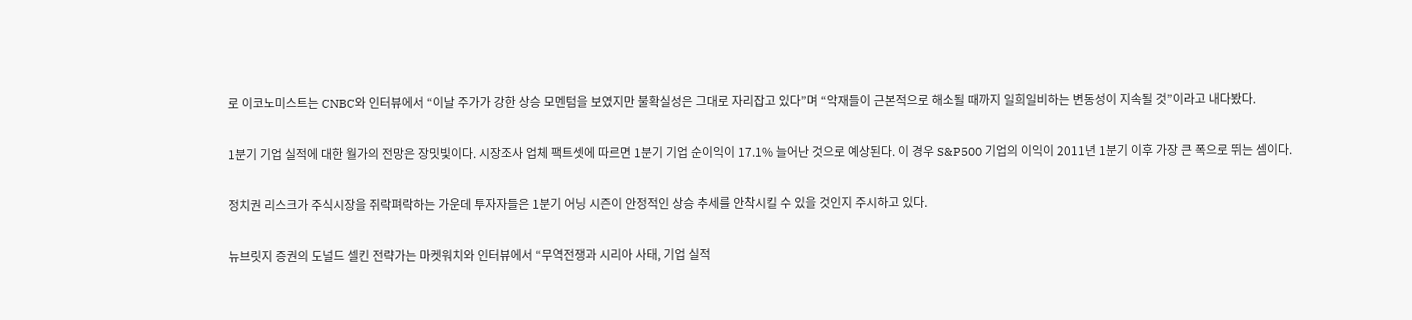로 이코노미스트는 CNBC와 인터뷰에서 “이날 주가가 강한 상승 모멘텀을 보였지만 불확실성은 그대로 자리잡고 있다”며 “악재들이 근본적으로 해소될 때까지 일희일비하는 변동성이 지속될 것”이라고 내다봤다.

1분기 기업 실적에 대한 월가의 전망은 장밋빛이다. 시장조사 업체 팩트셋에 따르면 1분기 기업 순이익이 17.1% 늘어난 것으로 예상된다. 이 경우 S&P500 기업의 이익이 2011년 1분기 이후 가장 큰 폭으로 뛰는 셈이다.

정치권 리스크가 주식시장을 쥐락펴락하는 가운데 투자자들은 1분기 어닝 시즌이 안정적인 상승 추세를 안착시킬 수 있을 것인지 주시하고 있다.

뉴브릿지 증권의 도널드 셀킨 전략가는 마켓워치와 인터뷰에서 “무역전쟁과 시리아 사태, 기업 실적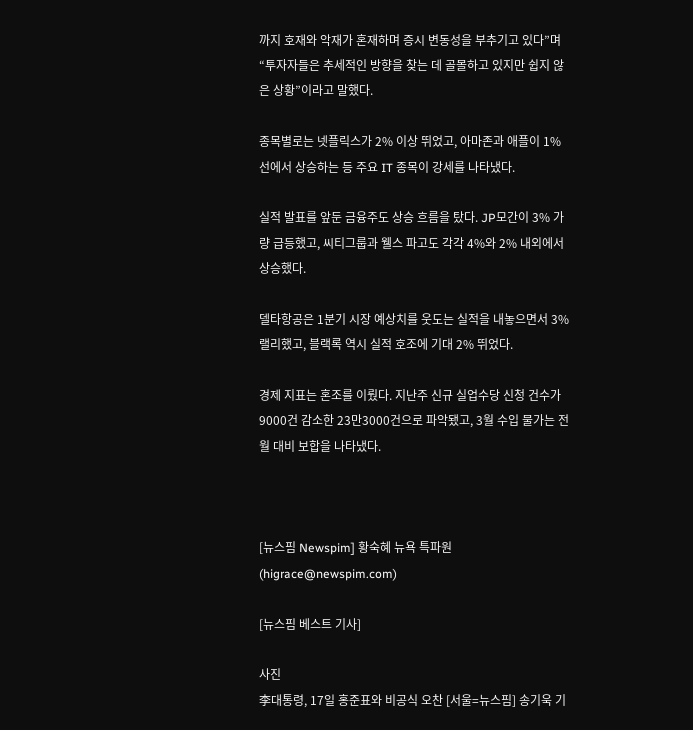까지 호재와 악재가 혼재하며 증시 변동성을 부추기고 있다”며 “투자자들은 추세적인 방향을 찾는 데 골몰하고 있지만 쉽지 않은 상황”이라고 말했다.

종목별로는 넷플릭스가 2% 이상 뛰었고, 아마존과 애플이 1% 선에서 상승하는 등 주요 IT 종목이 강세를 나타냈다.

실적 발표를 앞둔 금융주도 상승 흐름을 탔다. JP모간이 3% 가량 급등했고, 씨티그룹과 웰스 파고도 각각 4%와 2% 내외에서 상승했다.

델타항공은 1분기 시장 예상치를 웃도는 실적을 내놓으면서 3% 랠리했고, 블랙록 역시 실적 호조에 기대 2% 뛰었다.

경제 지표는 혼조를 이뤘다. 지난주 신규 실업수당 신청 건수가 9000건 감소한 23만3000건으로 파악됐고, 3월 수입 물가는 전월 대비 보합을 나타냈다.



[뉴스핌 Newspim] 황숙혜 뉴욕 특파원 (higrace@newspim.com)

[뉴스핌 베스트 기사]

사진
李대통령, 17일 홍준표와 비공식 오찬 [서울=뉴스핌] 송기욱 기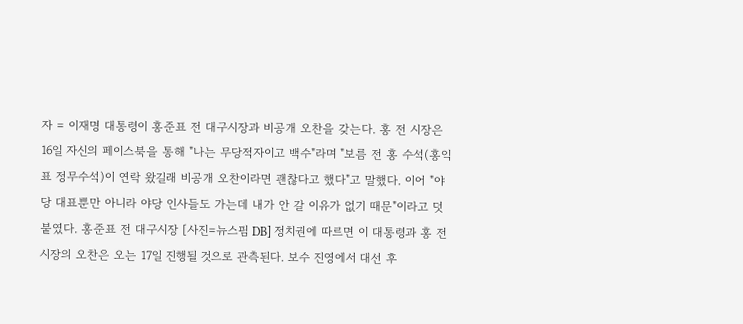자 = 이재명 대통령이 홍준표 전 대구시장과 비공개 오찬을 갖는다. 홍 전 시장은 16일 자신의 페이스북을 통해 "나는 무당적자이고 백수"라며 "보름 전 홍 수석(홍익표 정무수석)이 연락 왔길래 비공개 오찬이라면 괜찮다고 했다"고 말했다. 이어 "야당 대표뿐만 아니라 야당 인사들도 가는데 내가 안 갈 이유가 없기 때문"이라고 덧붙였다. 홍준표 전 대구시장 [사진=뉴스핌 DB] 정치권에 따르면 이 대통령과 홍 전 시장의 오찬은 오는 17일 진행될 것으로 관측된다. 보수 진영에서 대선 후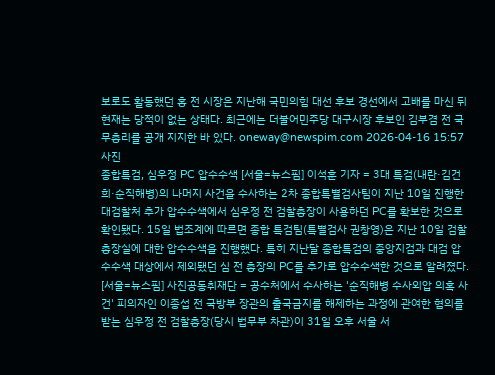보로도 활동했던 홍 전 시장은 지난해 국민의힘 대선 후보 경선에서 고배를 마신 뒤 현재는 당적이 없는 상태다. 최근에는 더불어민주당 대구시장 후보인 김부겸 전 국무총리를 공개 지지한 바 있다. oneway@newspim.com 2026-04-16 15:57
사진
종합특검, 심우정 PC 압수수색 [서울=뉴스핌] 이석훈 기자 = 3대 특검(내란·김건희·순직해병)의 나머지 사건을 수사하는 2차 종합특별검사팀이 지난 10일 진행한 대검찰처 추가 압수수색에서 심우정 전 검찰총장이 사용하던 PC를 확보한 것으로 확인됐다. 15일 법조계에 따르면 종합 특검팀(특별검사 권창영)은 지난 10일 검찰총장실에 대한 압수수색을 진행했다. 특히 지난달 종합특검의 중앙지검과 대검 압수수색 대상에서 제외됐던 심 전 총장의 PC를 추가로 압수수색한 것으로 알려졌다. [서울=뉴스핌] 사진공동취재단 = 공수처에서 수사하는 '순직해병 수사외압 의혹 사건' 피의자인 이종섭 전 국방부 장관의 출국금지를 해제하는 과정에 관여한 혐의를 받는 심우정 전 검찰총장(당시 법무부 차관)이 31일 오후 서울 서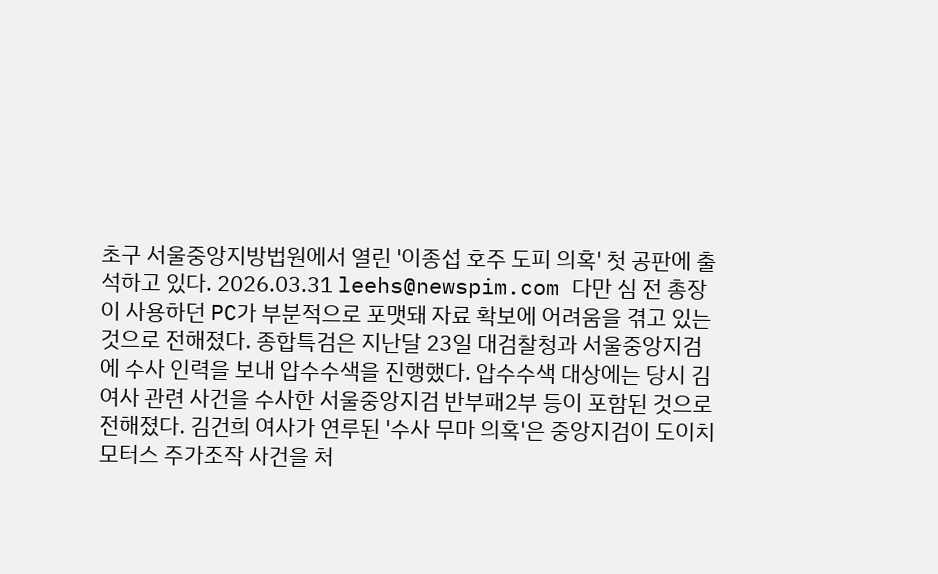초구 서울중앙지방법원에서 열린 '이종섭 호주 도피 의혹' 첫 공판에 출석하고 있다. 2026.03.31 leehs@newspim.com 다만 심 전 총장이 사용하던 PC가 부분적으로 포맷돼 자료 확보에 어려움을 겪고 있는 것으로 전해졌다. 종합특검은 지난달 23일 대검찰청과 서울중앙지검에 수사 인력을 보내 압수수색을 진행했다. 압수수색 대상에는 당시 김 여사 관련 사건을 수사한 서울중앙지검 반부패2부 등이 포함된 것으로 전해졌다. 김건희 여사가 연루된 '수사 무마 의혹'은 중앙지검이 도이치모터스 주가조작 사건을 처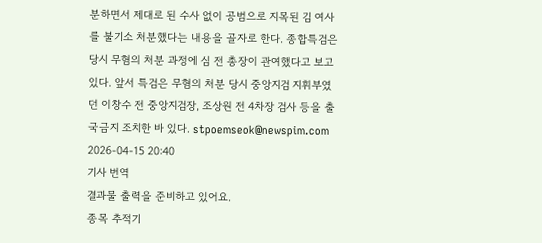분하면서 제대로 된 수사 없이 공범으로 지목된 김 여사를 불기소 처분했다는 내용을 골자로 한다. 종합특검은 당시 무혐의 처분 과정에 심 전 총장이 관여했다고 보고 있다. 앞서 특검은 무혐의 처분 당시 중앙지검 지휘부였던 이창수 전 중앙지검장, 조상원 전 4차장 검사 등을 출국금지 조치한 바 있다. stpoemseok@newspim.com 2026-04-15 20:40
기사 번역
결과물 출력을 준비하고 있어요.
종목 추적기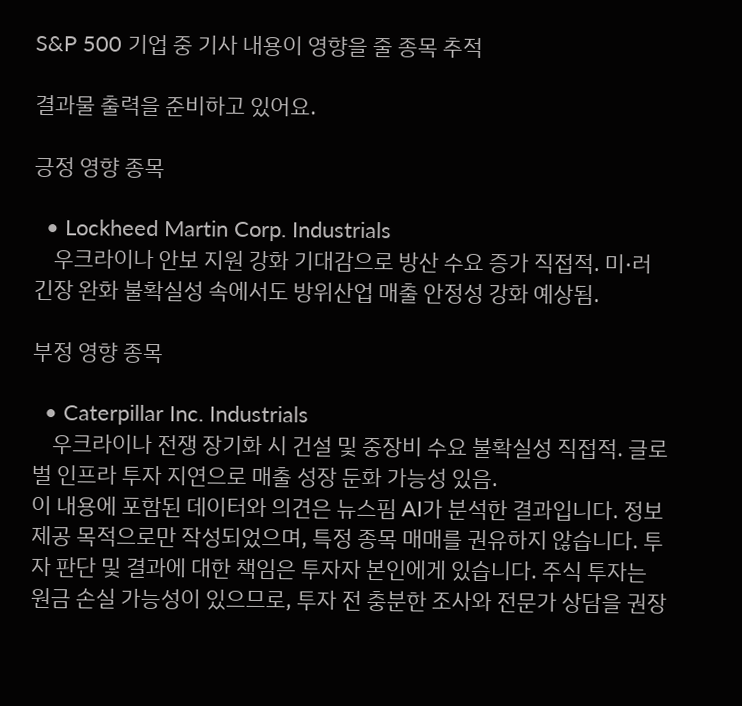S&P 500 기업 중 기사 내용이 영향을 줄 종목 추적

결과물 출력을 준비하고 있어요.

긍정 영향 종목

  • Lockheed Martin Corp. Industrials
    우크라이나 안보 지원 강화 기대감으로 방산 수요 증가 직접적. 미·러 긴장 완화 불확실성 속에서도 방위산업 매출 안정성 강화 예상됨.

부정 영향 종목

  • Caterpillar Inc. Industrials
    우크라이나 전쟁 장기화 시 건설 및 중장비 수요 불확실성 직접적. 글로벌 인프라 투자 지연으로 매출 성장 둔화 가능성 있음.
이 내용에 포함된 데이터와 의견은 뉴스핌 AI가 분석한 결과입니다. 정보 제공 목적으로만 작성되었으며, 특정 종목 매매를 권유하지 않습니다. 투자 판단 및 결과에 대한 책임은 투자자 본인에게 있습니다. 주식 투자는 원금 손실 가능성이 있으므로, 투자 전 충분한 조사와 전문가 상담을 권장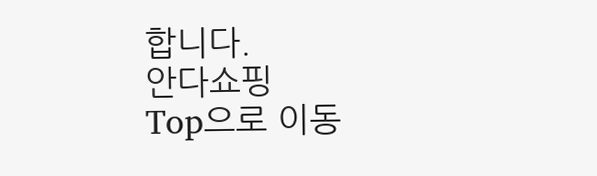합니다.
안다쇼핑
Top으로 이동